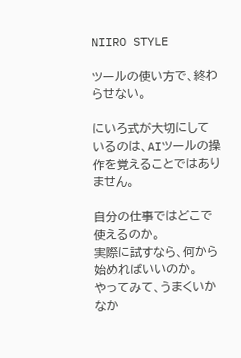NIIRO STYLE

ツールの使い方で、終わらせない。

にいろ式が大切にしているのは、AIツールの操作を覚えることではありません。

自分の仕事ではどこで使えるのか。
実際に試すなら、何から始めればいいのか。
やってみて、うまくいかなか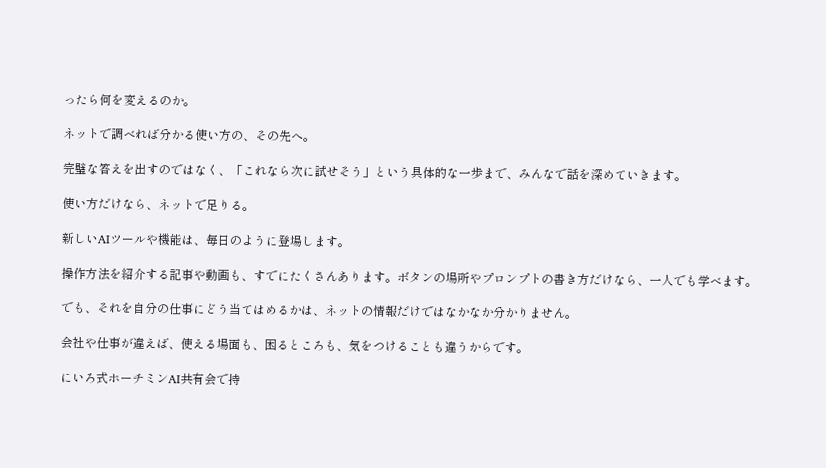ったら何を変えるのか。

ネットで調べれば分かる使い方の、その先へ。

完璧な答えを出すのではなく、「これなら次に試せそう」という具体的な一歩まで、みんなで話を深めていきます。

使い方だけなら、ネットで足りる。

新しいAIツールや機能は、毎日のように登場します。

操作方法を紹介する記事や動画も、すでにたくさんあります。ボタンの場所やプロンプトの書き方だけなら、一人でも学べます。

でも、それを自分の仕事にどう当てはめるかは、ネットの情報だけではなかなか分かりません。

会社や仕事が違えば、使える場面も、困るところも、気をつけることも違うからです。

にいろ式ホーチミンAI共有会で持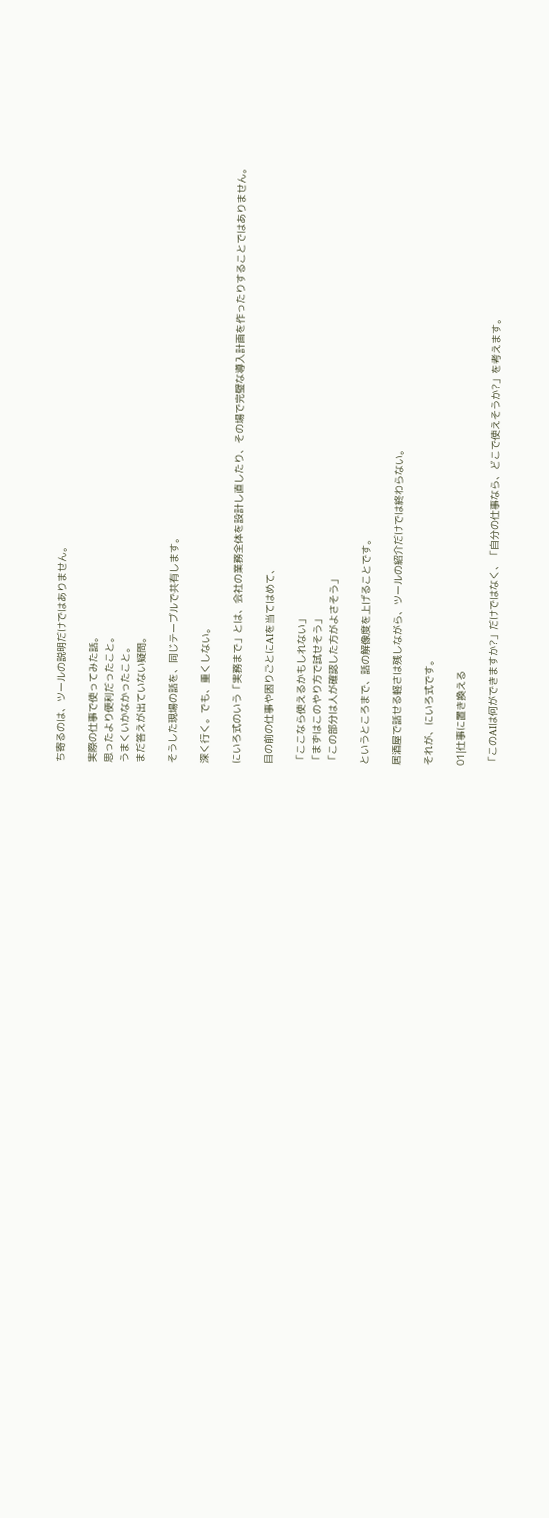ち寄るのは、ツールの説明だけではありません。

実際の仕事で使ってみた話。
思ったより便利だったこと。
うまくいかなかったこと。
まだ答えが出ていない疑問。

そうした現場の話を、同じテーブルで共有します。

深く行く。でも、重くしない。

にいろ式のいう「実務まで」とは、会社の業務全体を設計し直したり、その場で完璧な導入計画を作ったりすることではありません。

目の前の仕事や困りごとにAIを当てはめて、

「ここなら使えるかもしれない」
「まずはこのやり方で試せそう」
「この部分は人が確認した方がよさそう」

というところまで、話の解像度を上げることです。

居酒屋で話せる軽さは残しながら、ツールの紹介だけでは終わらない。

それが、にいろ式です。

01|仕事に置き換える

「このAIは何ができますか?」だけではなく、「自分の仕事なら、どこで使えそうか?」を考えます。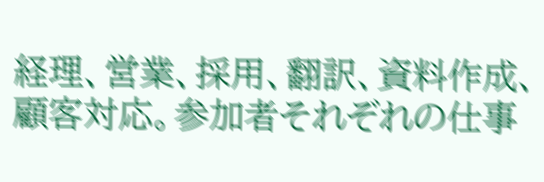経理、営業、採用、翻訳、資料作成、顧客対応。参加者それぞれの仕事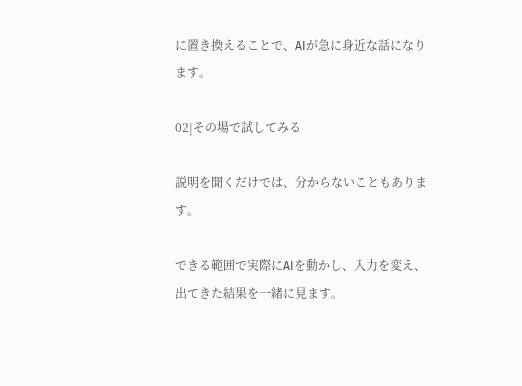に置き換えることで、AIが急に身近な話になります。

02|その場で試してみる

説明を聞くだけでは、分からないこともあります。

できる範囲で実際にAIを動かし、入力を変え、出てきた結果を一緒に見ます。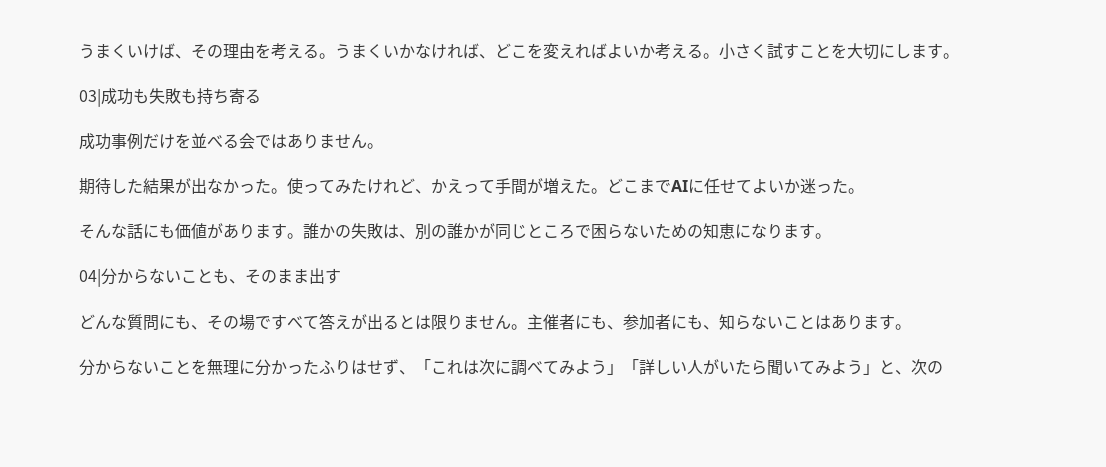うまくいけば、その理由を考える。うまくいかなければ、どこを変えればよいか考える。小さく試すことを大切にします。

03|成功も失敗も持ち寄る

成功事例だけを並べる会ではありません。

期待した結果が出なかった。使ってみたけれど、かえって手間が増えた。どこまでAIに任せてよいか迷った。

そんな話にも価値があります。誰かの失敗は、別の誰かが同じところで困らないための知恵になります。

04|分からないことも、そのまま出す

どんな質問にも、その場ですべて答えが出るとは限りません。主催者にも、参加者にも、知らないことはあります。

分からないことを無理に分かったふりはせず、「これは次に調べてみよう」「詳しい人がいたら聞いてみよう」と、次の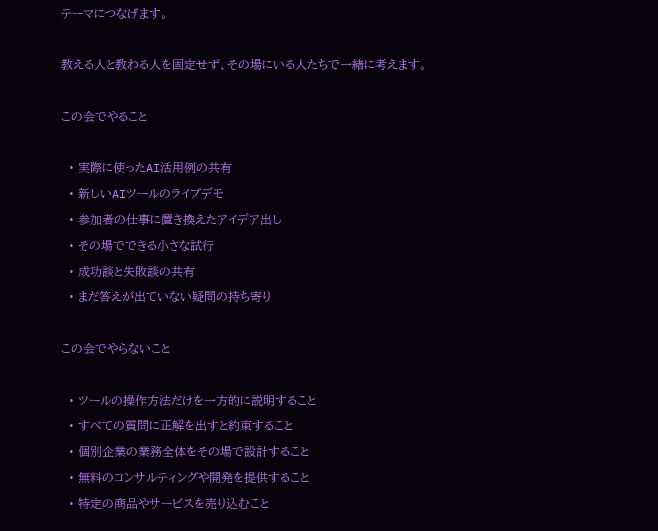テーマにつなげます。

教える人と教わる人を固定せず、その場にいる人たちで一緒に考えます。

この会でやること

  • 実際に使ったAI活用例の共有
  • 新しいAIツールのライブデモ
  • 参加者の仕事に置き換えたアイデア出し
  • その場でできる小さな試行
  • 成功談と失敗談の共有
  • まだ答えが出ていない疑問の持ち寄り

この会でやらないこと

  • ツールの操作方法だけを一方的に説明すること
  • すべての質問に正解を出すと約束すること
  • 個別企業の業務全体をその場で設計すること
  • 無料のコンサルティングや開発を提供すること
  • 特定の商品やサービスを売り込むこと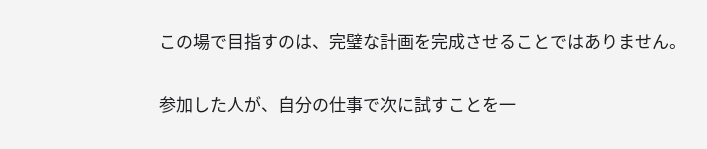この場で目指すのは、完璧な計画を完成させることではありません。

参加した人が、自分の仕事で次に試すことを一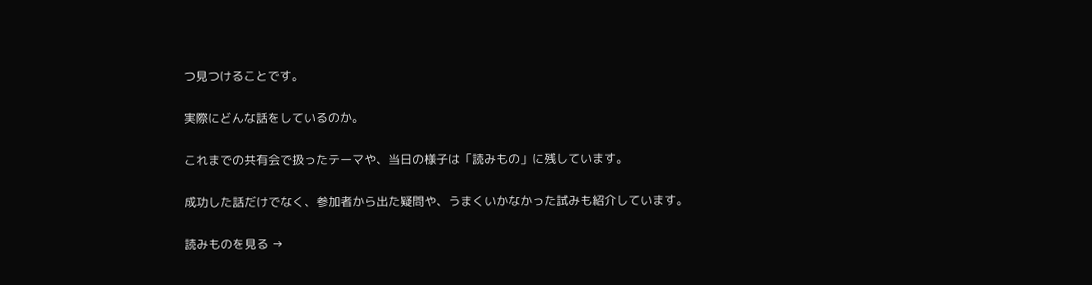つ見つけることです。

実際にどんな話をしているのか。

これまでの共有会で扱ったテーマや、当日の様子は「読みもの」に残しています。

成功した話だけでなく、参加者から出た疑問や、うまくいかなかった試みも紹介しています。

読みものを見る →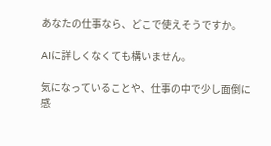あなたの仕事なら、どこで使えそうですか。

AIに詳しくなくても構いません。

気になっていることや、仕事の中で少し面倒に感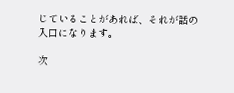じていることがあれば、それが話の入口になります。

次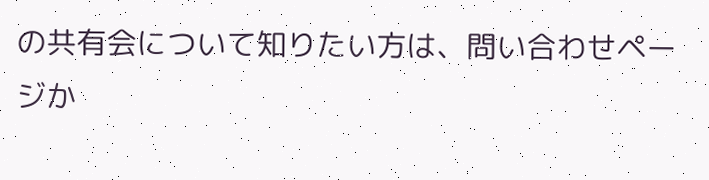の共有会について知りたい方は、問い合わせページか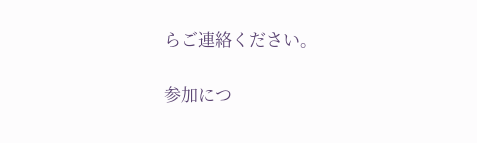らご連絡ください。

参加につ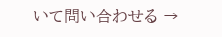いて問い合わせる →